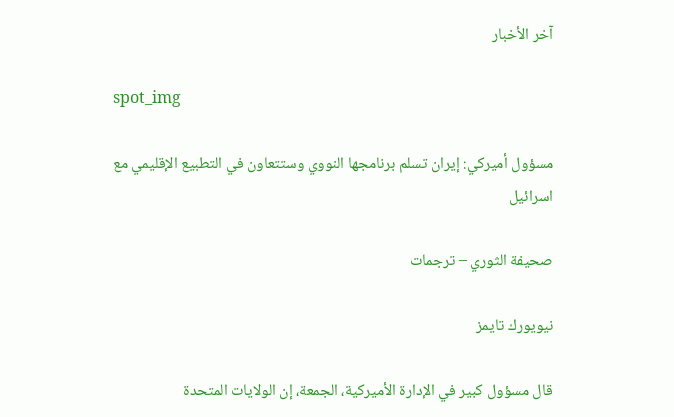آخر الأخبار

spot_img

مسؤول أميركي: إيران تسلم برنامجها النووي وستتعاون في التطبيع الإقليمي مع اسرائيل

صحيفة الثوري – ترجمات

نيويورك تايمز

قال مسؤول كبير في الإدارة الأميركية، الجمعة، إن الولايات المتحدة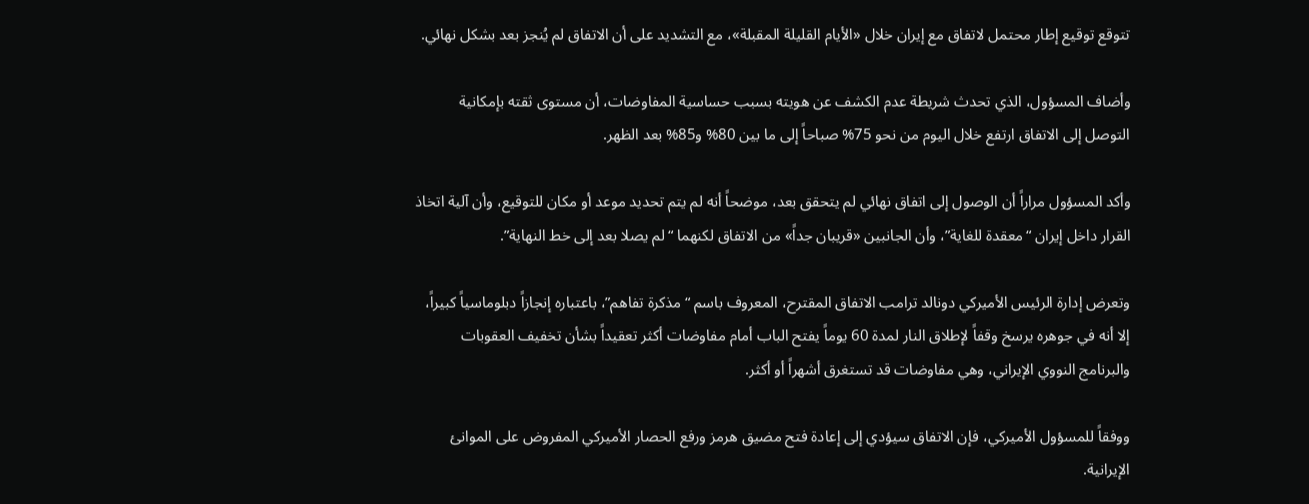تتوقع توقيع إطار محتمل لاتفاق مع إيران خلال «الأيام القليلة المقبلة»، مع التشديد على أن الاتفاق لم يُنجز بعد بشكل نهائي.

وأضاف المسؤول، الذي تحدث شريطة عدم الكشف عن هويته بسبب حساسية المفاوضات، أن مستوى ثقته بإمكانية التوصل إلى الاتفاق ارتفع خلال اليوم من نحو 75% صباحاً إلى ما بين 80% و85% بعد الظهر.

وأكد المسؤول مراراً أن الوصول إلى اتفاق نهائي لم يتحقق بعد، موضحاً أنه لم يتم تحديد موعد أو مكان للتوقيع، وأن آلية اتخاذ القرار داخل إيران “معقدة للغاية”، وأن الجانبين «قريبان جداً» من الاتفاق لكنهما “لم يصلا بعد إلى خط النهاية”.

وتعرض إدارة الرئيس الأميركي دونالد ترامب الاتفاق المقترح، المعروف باسم “مذكرة تفاهم”، باعتباره إنجازاً دبلوماسياً كبيراً، إلا أنه في جوهره يرسخ وقفاً لإطلاق النار لمدة 60 يوماً يفتح الباب أمام مفاوضات أكثر تعقيداً بشأن تخفيف العقوبات والبرنامج النووي الإيراني، وهي مفاوضات قد تستغرق أشهراً أو أكثر.

ووفقاً للمسؤول الأميركي، فإن الاتفاق سيؤدي إلى إعادة فتح مضيق هرمز ورفع الحصار الأميركي المفروض على الموانئ الإيرانية.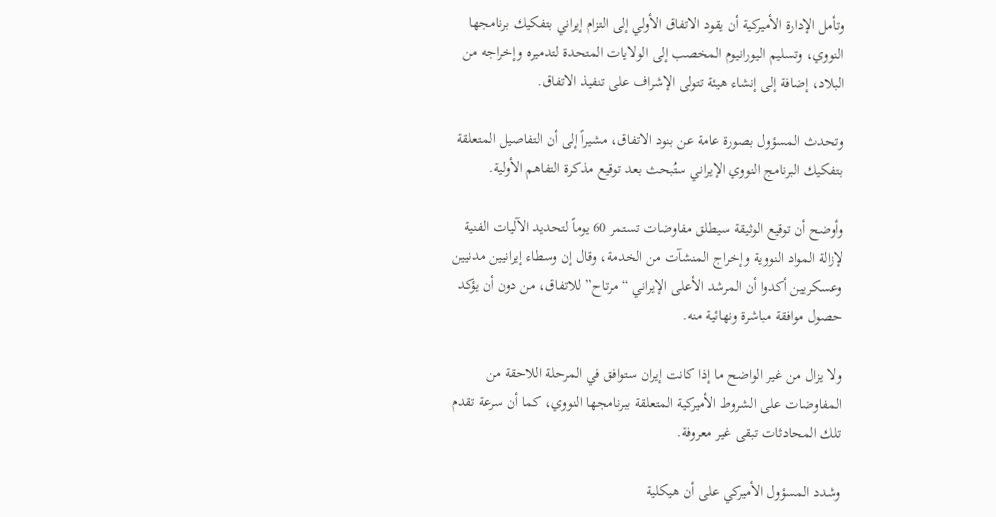وتأمل الإدارة الأميركية أن يقود الاتفاق الأولي إلى التزام إيراني بتفكيك برنامجها النووي، وتسليم اليورانيوم المخصب إلى الولايات المتحدة لتدميره وإخراجه من البلاد، إضافة إلى إنشاء هيئة تتولى الإشراف على تنفيذ الاتفاق.

وتحدث المسؤول بصورة عامة عن بنود الاتفاق، مشيراً إلى أن التفاصيل المتعلقة بتفكيك البرنامج النووي الإيراني ستُبحث بعد توقيع مذكرة التفاهم الأولية.

وأوضح أن توقيع الوثيقة سيطلق مفاوضات تستمر 60 يوماً لتحديد الآليات الفنية لإزالة المواد النووية وإخراج المنشآت من الخدمة، وقال إن وسطاء إيرانيين مدنيين وعسكريين أكدوا أن المرشد الأعلى الإيراني “مرتاح” للاتفاق، من دون أن يؤكد حصول موافقة مباشرة ونهائية منه.

ولا يزال من غير الواضح ما إذا كانت إيران ستوافق في المرحلة اللاحقة من المفاوضات على الشروط الأميركية المتعلقة ببرنامجها النووي، كما أن سرعة تقدم تلك المحادثات تبقى غير معروفة.

وشدد المسؤول الأميركي على أن هيكلية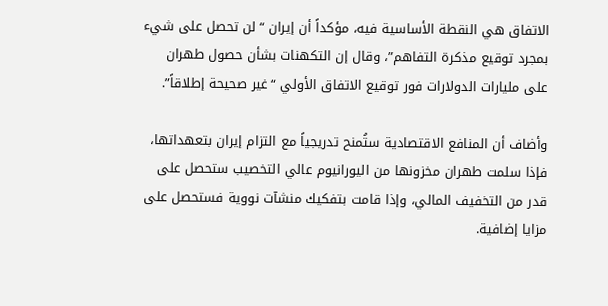الاتفاق هي النقطة الأساسية فيه، مؤكداً أن إيران “لن تحصل على شيء بمجرد توقيع مذكرة التفاهم”، وقال إن التكهنات بشأن حصول طهران على مليارات الدولارات فور توقيع الاتفاق الأولي “غير صحيحة إطلاقاً”.

وأضاف أن المنافع الاقتصادية ستُمنح تدريجياً مع التزام إيران بتعهداتها، فإذا سلمت طهران مخزونها من اليورانيوم عالي التخصيب ستحصل على قدر من التخفيف المالي، وإذا قامت بتفكيك منشآت نووية فستحصل على مزايا إضافية.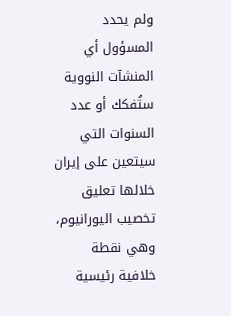ولم يحدد المسؤول أي المنشآت النووية ستُفكك أو عدد السنوات التي سيتعين على إيران خلالها تعليق تخصيب اليورانيوم، وهي نقطة خلافية رئيسية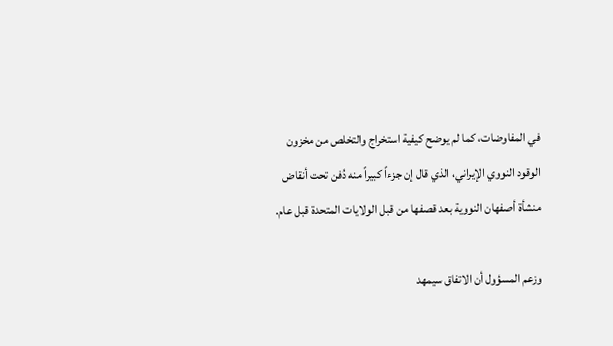في المفاوضات، كما لم يوضح كيفية استخراج والتخلص من مخزون الوقود النووي الإيراني، الذي قال إن جزءاً كبيراً منه دُفن تحت أنقاض منشأة أصفهان النووية بعد قصفها من قبل الولايات المتحدة قبل عام.

وزعم المسؤول أن الاتفاق سيمهد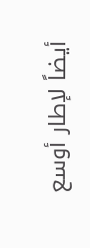أيضاً لإطار أوسع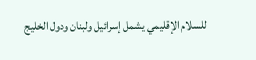للسلام الإقليمي يشمل إسرائيل ولبنان ودول الخليج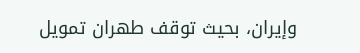وإيران، بحيث توقف طهران تمويل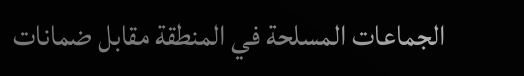الجماعات المسلحة في المنطقة مقابل ضمانات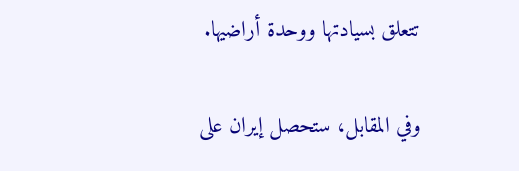تتعلق بسيادتها ووحدة أراضيها.

وفي المقابل، ستحصل إيران على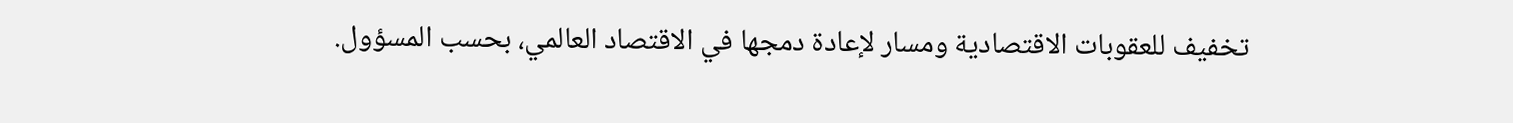تخفيف للعقوبات الاقتصادية ومسار لإعادة دمجها في الاقتصاد العالمي، بحسب المسؤول.